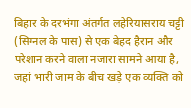बिहार के दरभंगा अंतर्गत लहेरियासराय चट्टी (सिग्नल के पास) से एक बेहद हैरान और परेशान करने वाला नजारा सामने आया है, जहां भारी जाम के बीच खड़े एक व्यक्ति को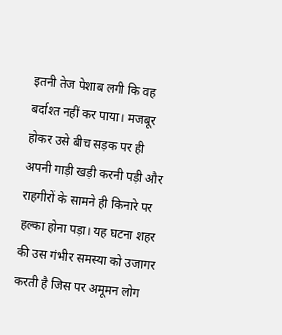इतनी तेज पेशाब लगी कि वह बर्दाश्त नहीं कर पाया। मजबूर होकर उसे बीच सड़क पर ही अपनी गाड़ी खड़ी करनी पड़ी और राहगीरों के सामने ही किनारे पर हल्का होना पड़ा। यह घटना शहर की उस गंभीर समस्या को उजागर करती है जिस पर अमूमन लोग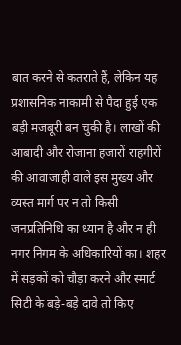बात करने से कतराते हैं, लेकिन यह प्रशासनिक नाकामी से पैदा हुई एक बड़ी मजबूरी बन चुकी है। लाखों की आबादी और रोजाना हजारों राहगीरों की आवाजाही वाले इस मुख्य और व्यस्त मार्ग पर न तो किसी जनप्रतिनिधि का ध्यान है और न ही नगर निगम के अधिकारियों का। शहर में सड़कों को चौड़ा करने और स्मार्ट सिटी के बड़े-बड़े दावे तो किए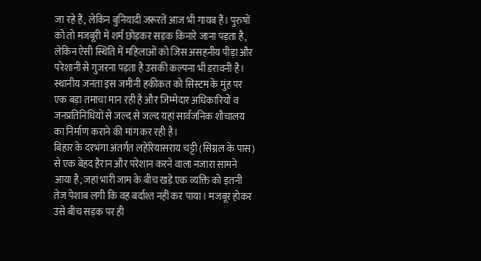जा रहे हैं, लेकिन बुनियादी जरूरतें आज भी गायब हैं। पुरुषों को तो मजबूरी में शर्म छोड़कर सड़क किनारे जाना पड़ता है, लेकिन ऐसी स्थिति में महिलाओं को जिस असहनीय पीड़ा और परेशानी से गुजरना पड़ता है उसकी कल्पना भी डरावनी है। स्थानीय जनता इस जमीनी हकीकत को सिस्टम के मुंह पर एक बड़ा तमाचा मान रही है और जिम्मेदार अधिकारियों व जनप्रतिनिधियों से जल्द से जल्द यहां सार्वजनिक शौचालय का निर्माण कराने की मांग कर रही है।
बिहार के दरभंगा अंतर्गत लहेरियासराय चट्टी (सिग्नल के पास) से एक बेहद हैरान और परेशान करने वाला नजारा सामने आया है, जहां भारी जाम के बीच खड़े एक व्यक्ति को इतनी तेज पेशाब लगी कि वह बर्दाश्त नहीं कर पाया। मजबूर होकर उसे बीच सड़क पर ही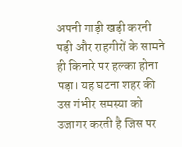अपनी गाड़ी खड़ी करनी पड़ी और राहगीरों के सामने ही किनारे पर हल्का होना पड़ा। यह घटना शहर की उस गंभीर समस्या को उजागर करती है जिस पर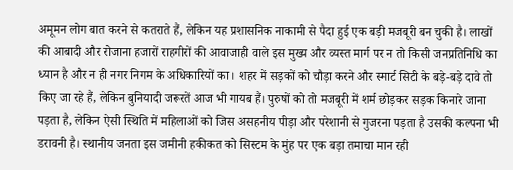अमूमन लोग बात करने से कतराते हैं, लेकिन यह प्रशासनिक नाकामी से पैदा हुई एक बड़ी मजबूरी बन चुकी है। लाखों की आबादी और रोजाना हजारों राहगीरों की आवाजाही वाले इस मुख्य और व्यस्त मार्ग पर न तो किसी जनप्रतिनिधि का ध्यान है और न ही नगर निगम के अधिकारियों का। शहर में सड़कों को चौड़ा करने और स्मार्ट सिटी के बड़े-बड़े दावे तो किए जा रहे हैं, लेकिन बुनियादी जरूरतें आज भी गायब हैं। पुरुषों को तो मजबूरी में शर्म छोड़कर सड़क किनारे जाना पड़ता है, लेकिन ऐसी स्थिति में महिलाओं को जिस असहनीय पीड़ा और परेशानी से गुजरना पड़ता है उसकी कल्पना भी डरावनी है। स्थानीय जनता इस जमीनी हकीकत को सिस्टम के मुंह पर एक बड़ा तमाचा मान रही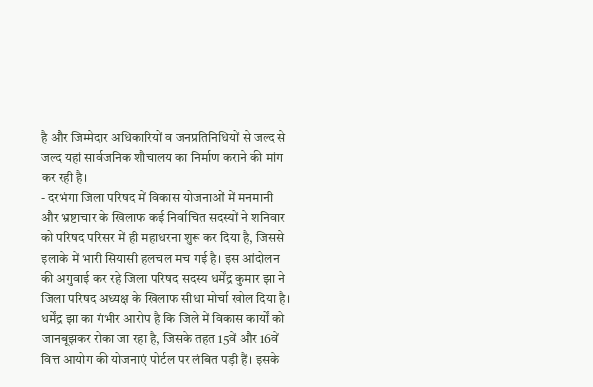है और जिम्मेदार अधिकारियों व जनप्रतिनिधियों से जल्द से जल्द यहां सार्वजनिक शौचालय का निर्माण कराने की मांग कर रही है।
- दरभंगा जिला परिषद में विकास योजनाओं में मनमानी और भ्रष्टाचार के खिलाफ कई निर्वाचित सदस्यों ने शनिवार को परिषद परिसर में ही महाधरना शुरू कर दिया है, जिससे इलाके में भारी सियासी हलचल मच गई है। इस आंदोलन की अगुवाई कर रहे जिला परिषद सदस्य धर्मेंद्र कुमार झा ने जिला परिषद अध्यक्ष के खिलाफ सीधा मोर्चा खोल दिया है। धर्मेंद्र झा का गंभीर आरोप है कि जिले में विकास कार्यों को जानबूझकर रोका जा रहा है, जिसके तहत 15वें और 16वें वित्त आयोग की योजनाएं पोर्टल पर लंबित पड़ी हैं। इसके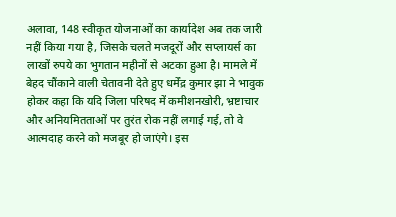अलावा, 148 स्वीकृत योजनाओं का कार्यादेश अब तक जारी नहीं किया गया है, जिसके चलते मजदूरों और सप्लायर्स का लाखों रुपये का भुगतान महीनों से अटका हुआ है। मामले में बेहद चौंकाने वाली चेतावनी देते हुए धर्मेंद्र कुमार झा ने भावुक होकर कहा कि यदि जिला परिषद में कमीशनखोरी, भ्रष्टाचार और अनियमितताओं पर तुरंत रोक नहीं लगाई गई, तो वे आत्मदाह करने को मजबूर हो जाएंगे। इस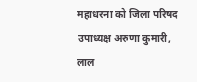महाधरना को जिला परिषद उपाध्यक्ष अरुणा कुमारी, लाल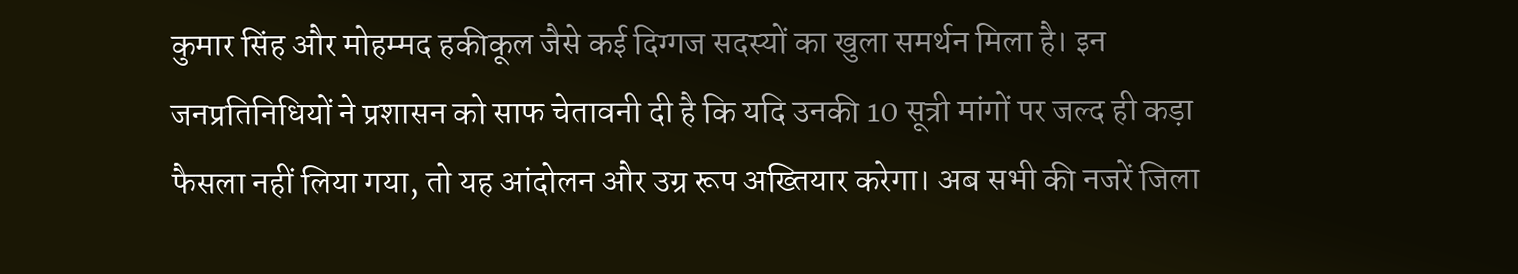कुमार सिंह और मोहम्मद हकीकूल जैसे कई दिग्गज सदस्यों का खुला समर्थन मिला है। इन जनप्रतिनिधियों ने प्रशासन को साफ चेतावनी दी है कि यदि उनकी 10 सूत्री मांगों पर जल्द ही कड़ा फैसला नहीं लिया गया, तो यह आंदोलन और उग्र रूप अख्तियार करेगा। अब सभी की नजरें जिला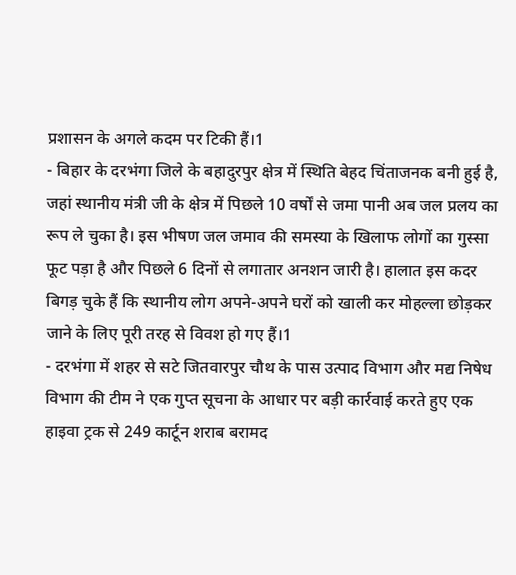प्रशासन के अगले कदम पर टिकी हैं।1
- बिहार के दरभंगा जिले के बहादुरपुर क्षेत्र में स्थिति बेहद चिंताजनक बनी हुई है, जहां स्थानीय मंत्री जी के क्षेत्र में पिछले 10 वर्षों से जमा पानी अब जल प्रलय का रूप ले चुका है। इस भीषण जल जमाव की समस्या के खिलाफ लोगों का गुस्सा फूट पड़ा है और पिछले 6 दिनों से लगातार अनशन जारी है। हालात इस कदर बिगड़ चुके हैं कि स्थानीय लोग अपने-अपने घरों को खाली कर मोहल्ला छोड़कर जाने के लिए पूरी तरह से विवश हो गए हैं।1
- दरभंगा में शहर से सटे जितवारपुर चौथ के पास उत्पाद विभाग और मद्य निषेध विभाग की टीम ने एक गुप्त सूचना के आधार पर बड़ी कार्रवाई करते हुए एक हाइवा ट्रक से 249 कार्टून शराब बरामद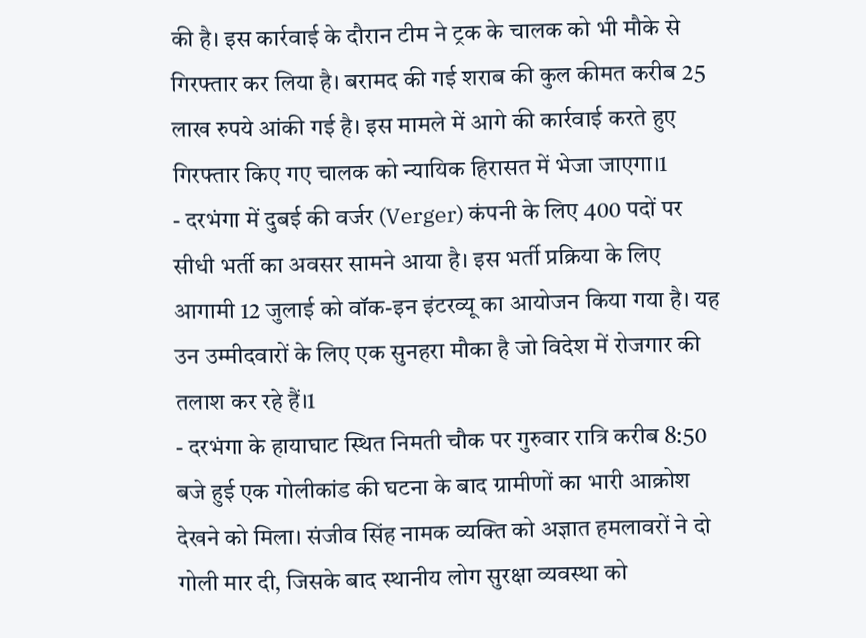की है। इस कार्रवाई के दौरान टीम ने ट्रक के चालक को भी मौके से गिरफ्तार कर लिया है। बरामद की गई शराब की कुल कीमत करीब 25 लाख रुपये आंकी गई है। इस मामले में आगे की कार्रवाई करते हुए गिरफ्तार किए गए चालक को न्यायिक हिरासत में भेजा जाएगा।1
- दरभंगा में दुबई की वर्जर (Verger) कंपनी के लिए 400 पदों पर सीधी भर्ती का अवसर सामने आया है। इस भर्ती प्रक्रिया के लिए आगामी 12 जुलाई को वॉक-इन इंटरव्यू का आयोजन किया गया है। यह उन उम्मीदवारों के लिए एक सुनहरा मौका है जो विदेश में रोजगार की तलाश कर रहे हैं।1
- दरभंगा के हायाघाट स्थित निमती चौक पर गुरुवार रात्रि करीब 8:50 बजे हुई एक गोलीकांड की घटना के बाद ग्रामीणों का भारी आक्रोश देखने को मिला। संजीव सिंह नामक व्यक्ति को अज्ञात हमलावरों ने दो गोली मार दी, जिसके बाद स्थानीय लोग सुरक्षा व्यवस्था को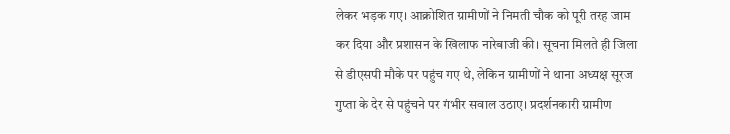लेकर भड़क गए। आक्रोशित ग्रामीणों ने निमती चौक को पूरी तरह जाम कर दिया और प्रशासन के खिलाफ नारेबाजी की। सूचना मिलते ही जिला से डीएसपी मौके पर पहुंच गए थे, लेकिन ग्रामीणों ने थाना अध्यक्ष सूरज गुप्ता के देर से पहुंचने पर गंभीर सवाल उठाए। प्रदर्शनकारी ग्रामीण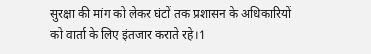सुरक्षा की मांग को लेकर घंटों तक प्रशासन के अधिकारियों को वार्ता के लिए इंतजार कराते रहे।1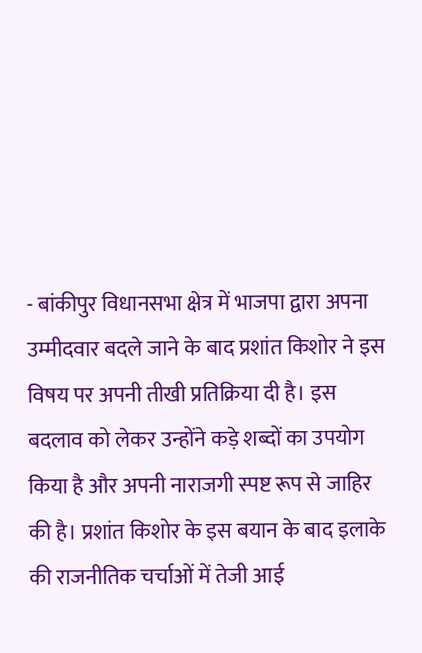- बांकीपुर विधानसभा क्षेत्र में भाजपा द्वारा अपना उम्मीदवार बदले जाने के बाद प्रशांत किशोर ने इस विषय पर अपनी तीखी प्रतिक्रिया दी है। इस बदलाव को लेकर उन्होंने कड़े शब्दों का उपयोग किया है और अपनी नाराजगी स्पष्ट रूप से जाहिर की है। प्रशांत किशोर के इस बयान के बाद इलाके की राजनीतिक चर्चाओं में तेजी आई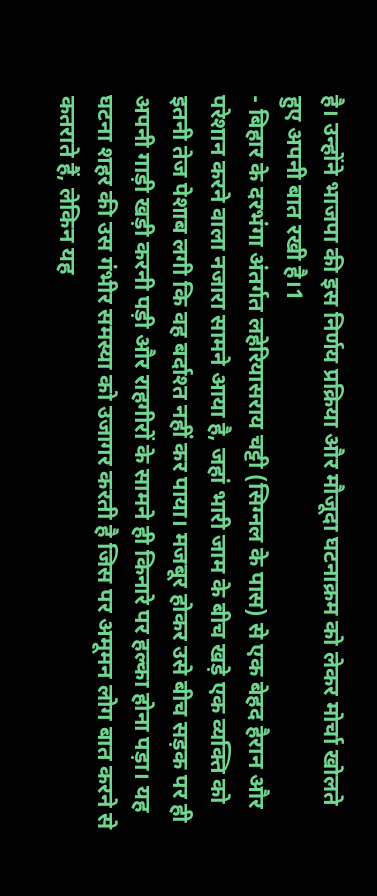है। उन्होंने भाजपा की इस निर्णय प्रक्रिया और मौजूदा घटनाक्रम को लेकर मोर्चा खोलते हुए अपनी बात रखी है।1
- बिहार के दरभंगा अंतर्गत लहेरियासराय चट्टी (सिग्नल के पास) से एक बेहद हैरान और परेशान करने वाला नजारा सामने आया है, जहां भारी जाम के बीच खड़े एक व्यक्ति को इतनी तेज पेशाब लगी कि वह बर्दाश्त नहीं कर पाया। मजबूर होकर उसे बीच सड़क पर ही अपनी गाड़ी खड़ी करनी पड़ी और राहगीरों के सामने ही किनारे पर हल्का होना पड़ा। यह घटना शहर की उस गंभीर समस्या को उजागर करती है जिस पर अमूमन लोग बात करने से कतराते हैं, लेकिन यह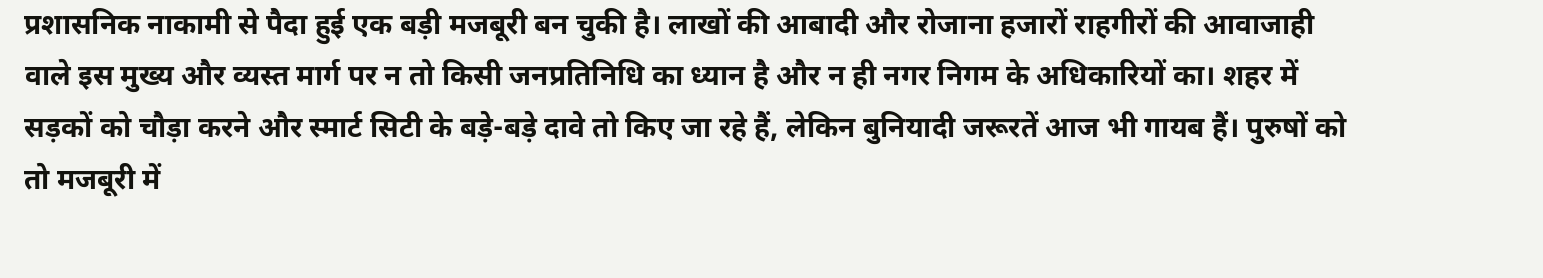प्रशासनिक नाकामी से पैदा हुई एक बड़ी मजबूरी बन चुकी है। लाखों की आबादी और रोजाना हजारों राहगीरों की आवाजाही वाले इस मुख्य और व्यस्त मार्ग पर न तो किसी जनप्रतिनिधि का ध्यान है और न ही नगर निगम के अधिकारियों का। शहर में सड़कों को चौड़ा करने और स्मार्ट सिटी के बड़े-बड़े दावे तो किए जा रहे हैं, लेकिन बुनियादी जरूरतें आज भी गायब हैं। पुरुषों को तो मजबूरी में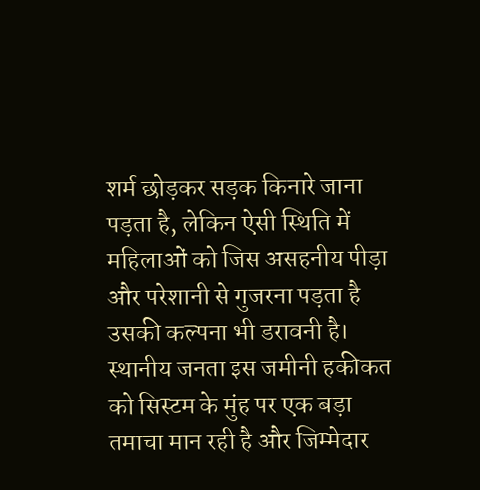शर्म छोड़कर सड़क किनारे जाना पड़ता है, लेकिन ऐसी स्थिति में महिलाओं को जिस असहनीय पीड़ा और परेशानी से गुजरना पड़ता है उसकी कल्पना भी डरावनी है। स्थानीय जनता इस जमीनी हकीकत को सिस्टम के मुंह पर एक बड़ा तमाचा मान रही है और जिम्मेदार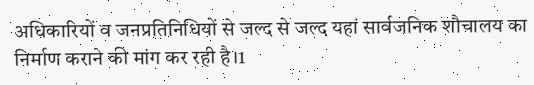अधिकारियों व जनप्रतिनिधियों से जल्द से जल्द यहां सार्वजनिक शौचालय का निर्माण कराने की मांग कर रही है।1